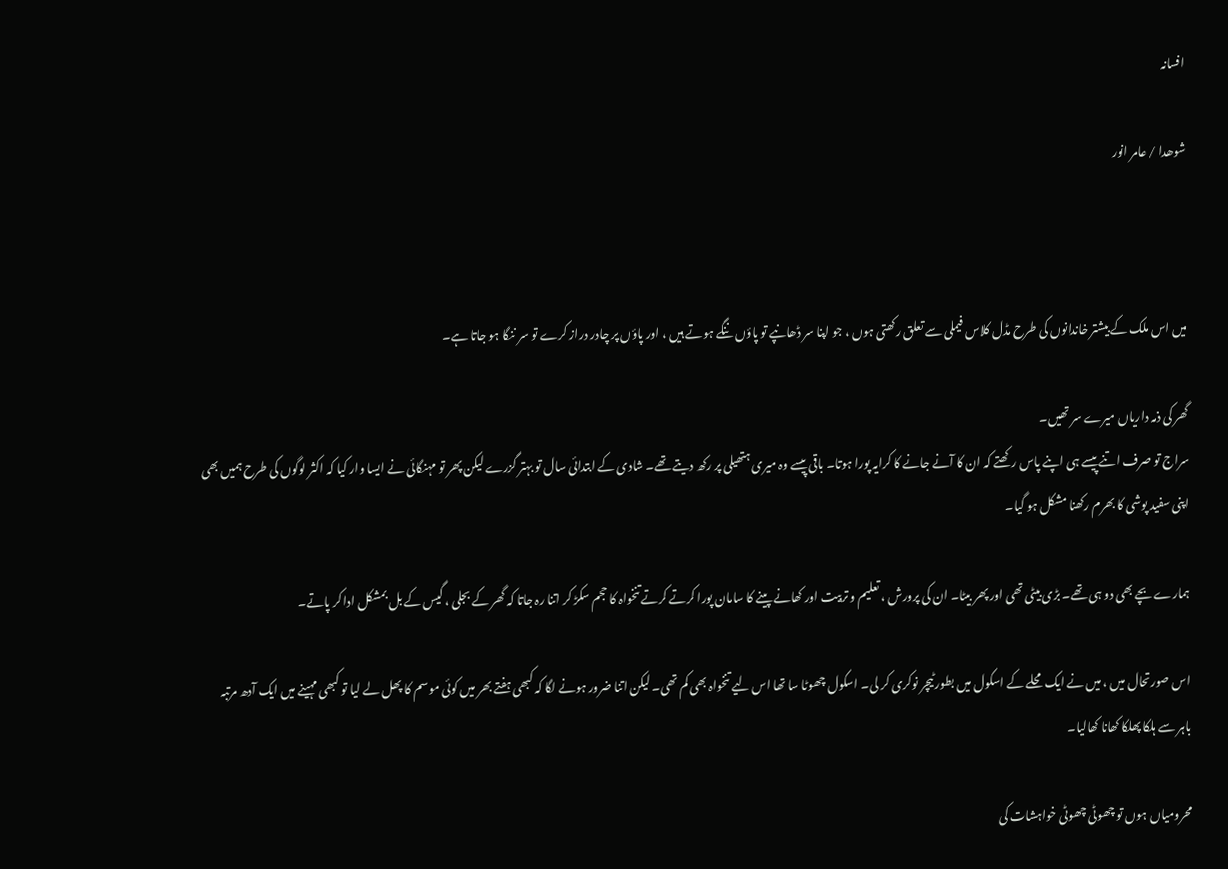افسانہ

شوھدا / عامر انور



میں اس ملک کے بیشتر خاندانوں کی طرح مڈل کلاس فیملی سے تعلق رکھتی ہوں ، جو اپنا سر ڈھانپے تو پاؤں ننگے ہوتے ہیں ، اور پاؤں پر چادر دراز کرے تو سر ننگا ہو جاتا ہے۔

گھر کی ذمہ داریاں میرے سر تھیں۔
سراج تو صرف اتنے پیسے ہی اپنے پاس رکھتے کہ ان کا آنے جانے کا کرایہ پورا ہوتا۔ باقی پیسے وہ میری ہتھیلی پر رکھ دیتے تھے۔ شادی کے ابتدائی سال تو بہتر گزرے لیکن پھر تو مہنگائی نے ایسا وار کیا کہ اکثر لوگوں کی طرح ہمیں بھی اپنی سفید پوشی کا بھرم رکھنا مشکل ہو گیا۔

ہمارے بچے بھی دو ہی تھے۔ بڑی بیٹی تھی اور پھر بیٹا۔ ان کی پرورش ، تعلیم و تربیت اور کھانے پینے کا سامان پورا کرتے کرتے تنخواہ کا حجم سکڑ کر اتنا رہ جاتا کہ گھر کے بجلی ، گیس کے بل بمشکل ادا کر پاتے۔

اس صورتحال میں ، میں نے ایک محلے کے اسکول میں بطور ٹیچر نوکری کر لی۔ اسکول چھوٹا سا تھا اس لیے تنخواہ بھی کم تھی۔ لیکن اتنا ضرور ہونے لگا کہ کبھی ہفتے بھر میں کوئی موسم کا پھل لے لیا تو کبھی مہینے میں ایک آدھ مرتبہ باہر سے ہلکا پھلکا کھانا کھالیا۔

محرومیاں ہوں تو چھوٹی چھوٹی خواہشات کی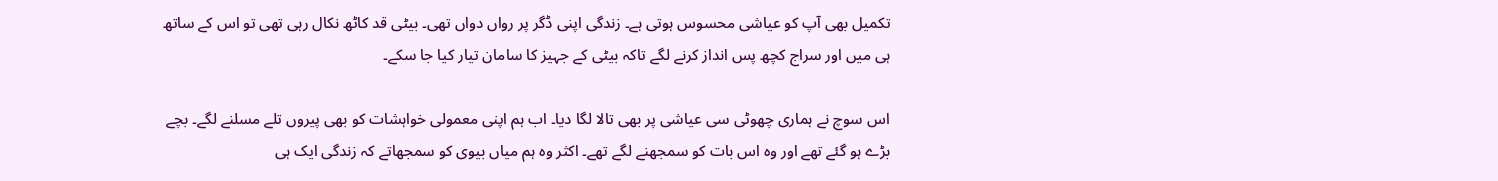تکمیل بھی آپ کو عیاشی محسوس ہوتی ہے۔ زندگی اپنی ڈگر پر رواں دواں تھی۔ بیٹی قد کاٹھ نکال رہی تھی تو اس کے ساتھ ہی میں اور سراج کچھ پس انداز کرنے لگے تاکہ بیٹی کے جہیز کا سامان تیار کیا جا سکے۔

اس سوچ نے ہماری چھوٹی سی عیاشی پر بھی تالا لگا دیا۔ اب ہم اپنی معمولی خواہشات کو بھی پیروں تلے مسلنے لگے۔ بچے بڑے ہو گئے تھے اور وہ اس بات کو سمجھنے لگے تھے۔ اکثر وہ ہم میاں بیوی کو سمجھاتے کہ زندگی ایک ہی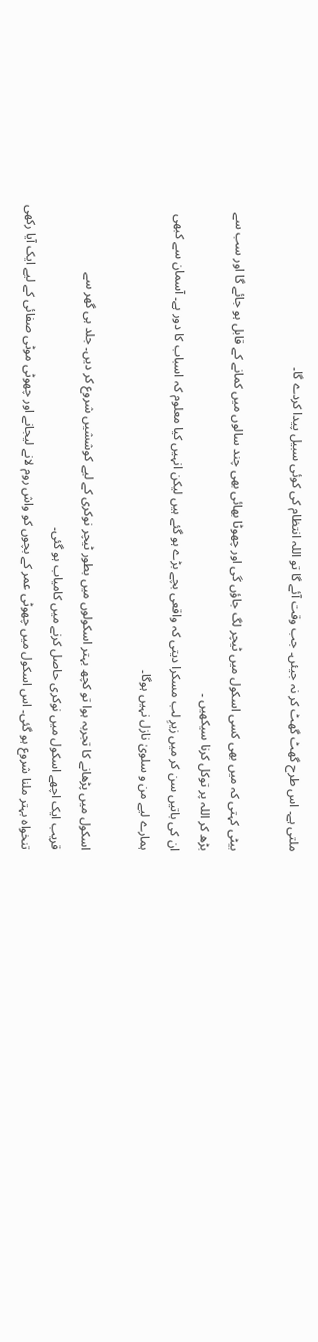ملتی ہے۔ اس طرح گھٹ گھٹ کر نہ جیئں۔ جب وقت آئے گا تو اللہ انتظام کی کوئی سبیل پیدا کردے گا۔

بیٹی کہتی کہ میں بھی کسی اسکول میں ٹیچر لگ جاؤں گی اور چھوٹا بھائی بھی چند سالوں میں کمانے کے قابل ہو جائے گا اور سب سے بڑھ کر اللہ پر توکل کرنا سیکھیں ۔
ان کی باتیں سن کر میں زیرِ لب مسکرا دیتی کہ واقعی بچے بڑے ہو گئے ہیں لیکن انہیں کیا معلوم کہ اسباب کا دور ہے۔ آسمان سے کبھی ہمارے لیے من و سلویٰ نازل نہیں ہوگا۔

اسکول میں پڑھانے کا تجربہ ہوا تو کچھ بہتر اسکولوں میں بطور ٹیچر نوکری کے لیے کوششیں شروع کر دیں۔ جلد ہی گھر سے
قریب ایک اچھے اسکول میں نوکری حاصل کرنے میں کامیاب ہو گئی۔
تنخواہ بہتر ملنا شروع ہو گئی۔ اس اسکول میں چھوٹی عمر کے بچوں کو واش روم لانے لیجانے اور چھوٹی موٹی صفائی کے لیے ایک آیا رکھی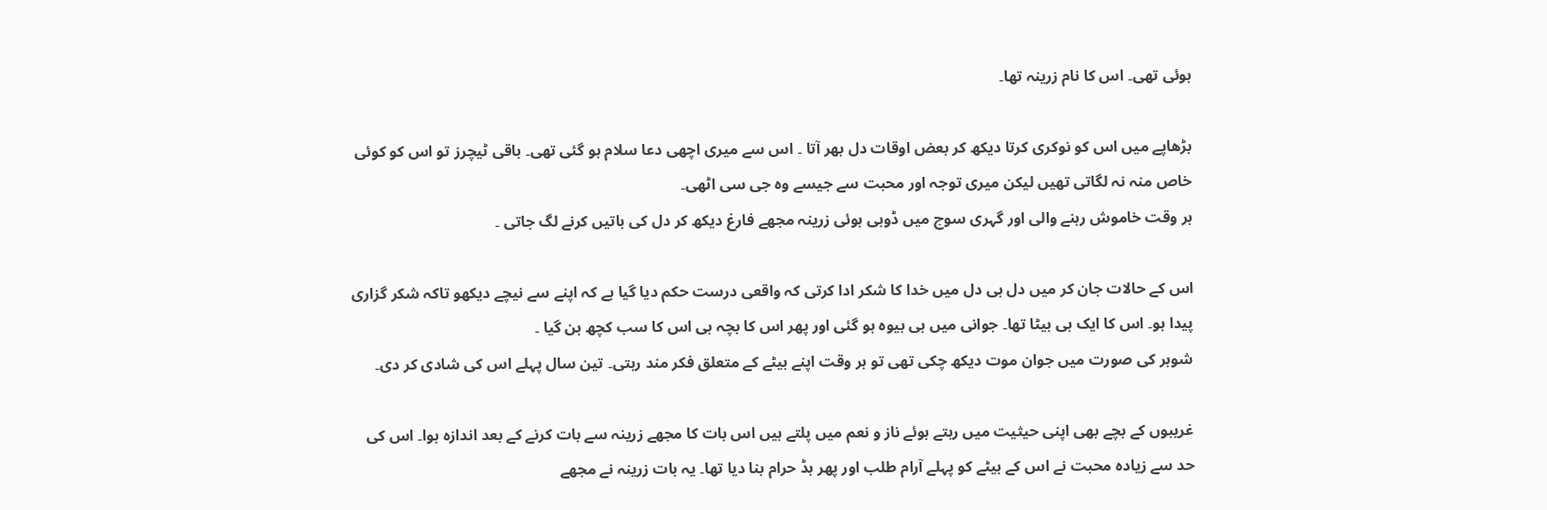ہوئی تھی۔ اس کا نام زرینہ تھا۔

بڑھاپے میں اس کو نوکری کرتا دیکھ کر بعض اوقات دل بھر آتا ۔ اس سے میری اچھی دعا سلام ہو گئی تھی۔ باقی ٹیچرز تو اس کو کوئی خاص منہ نہ لگاتی تھیں لیکن میری توجہ اور محبت سے جیسے وہ جی سی اٹھی۔
ہر وقت خاموش رہنے والی اور گہری سوچ میں ڈوبی ہوئی زرینہ مجھے فارغ دیکھ کر دل کی باتیں کرنے لگ جاتی ۔

اس کے حالات جان کر میں دل ہی دل میں خدا کا شکر ادا کرتی کہ واقعی درست حکم دیا گیا ہے کہ اپنے سے نیچے دیکھو تاکہ شکر گزاری پیدا ہو۔ اس کا ایک ہی بیٹا تھا۔ جوانی میں ہی بیوہ ہو گئی اور پھر اس کا بچہ ہی اس کا سب کچھ بن گیا ۔
شوہر کی صورت میں جوان موت دیکھ چکی تھی تو ہر وقت اپنے بیٹے کے متعلق فکر مند رہتی۔ تین سال پہلے اس کی شادی کر دی۔

غریبوں کے بچے بھی اپنی حیثیت میں رہتے ہوئے ناز و نعم میں پلتے ہیں اس بات کا مجھے زرینہ سے بات کرنے کے بعد اندازہ ہوا۔ اس کی حد سے زیادہ محبت نے اس کے بیٹے کو پہلے آرام طلب اور پھر ہڈ حرام بنا دیا تھا۔ یہ بات زرینہ نے مجھے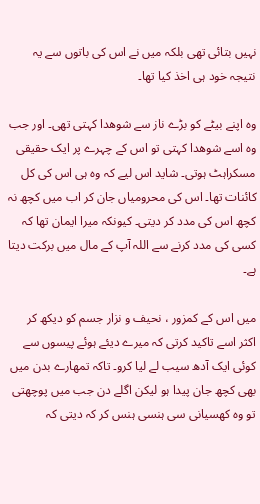نہیں بتائی تھی بلکہ میں نے اس کی باتوں سے یہ نتیجہ خود ہی اخذ کیا تھا۔

وہ اپنے بیٹے کو بڑے ناز سے شوھدا کہتی تھی۔ اور جب وہ اسے شوھدا کہتی تو اس کے چہرے پر ایک حقیقی مسکراہٹ ہوتی۔ شاید اس لیے کہ وہ ہی اس کی کل کائنات تھا۔ اس کی محرومیاں جان کر اب میں کچھ نہ کچھ اس کی مدد کر دیتی۔ کیونکہ میرا ایمان تھا کہ کسی کی مدد کرنے سے اللہ آپ کے مال میں برکت دیتا ہے۔

میں اس کے کمزور ، نحیف و نزار جسم کو دیکھ کر اکثر اسے تاکید کرتی کہ میرے دیئے ہوئے پیسوں سے کوئی ایک آدھ سیب لے لیا کرو۔ تاکہ تمھارے بدن میں بھی کچھ جان پیدا ہو لیکن اگلے دن جب میں پوچھتی تو وہ کھسیانی سی ہنسی ہنس کر کہ دیتی کہ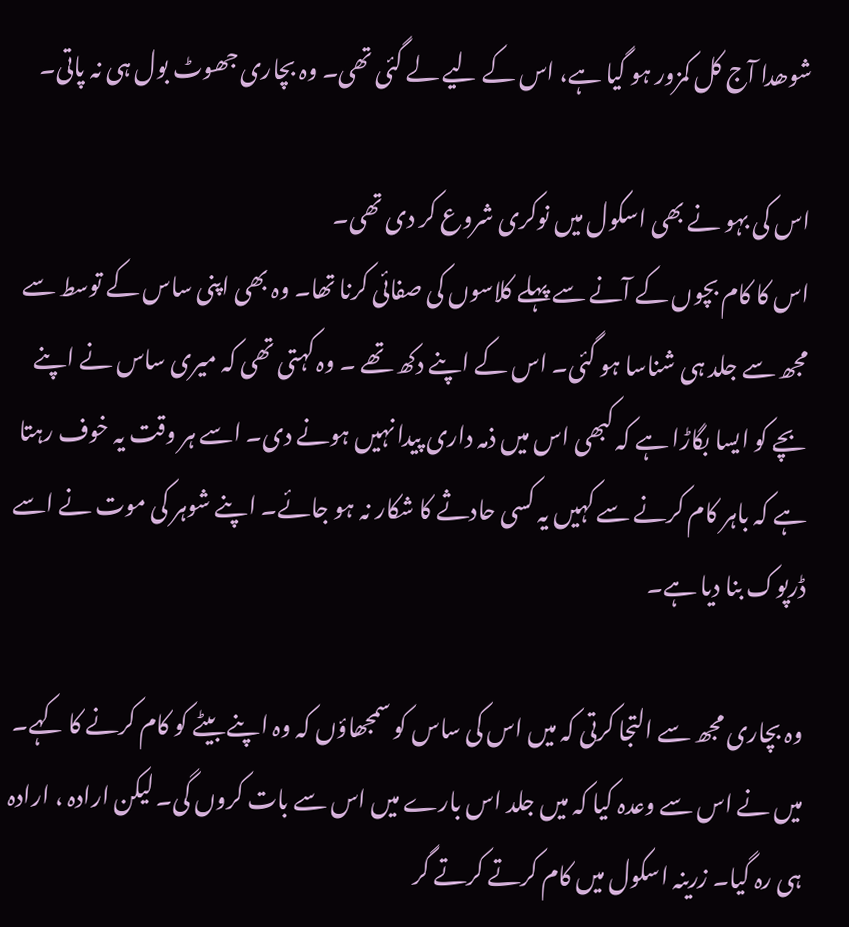شوھدا آج کل کمزور ہو گیا ہے، اس کے لیے لے گئی تھی۔ وہ بچاری جھوٹ بول ہی نہ پاتی۔

اس کی بہو نے بھی اسکول میں نوکری شروع کر دی تھی۔
اس کا کام بچوں کے آنے سے پہلے کلاسوں کی صفائی کرنا تھا۔ وہ بھی اپنی ساس کے توسط سے مجھ سے جلد ہی شناسا ہو گئی۔ اس کے اپنے دکھ تھے ۔ وہ کہتی تھی کہ میری ساس نے اپنے بچے کو ایسا بگاڑا ہے کہ کبھی اس میں ذمہ داری پیدا نہیں ہونے دی۔ اسے ہر وقت یہ خوف رہتا ہے کہ باہر کام کرنے سے کہیں یہ کسی حادثے کا شکار نہ ہو جائے۔ اپنے شوہر کی موت نے اسے ڈرپوک بنا دیا ہے۔

وہ بچاری مجھ سے التجا کرتی کہ میں اس کی ساس کو سمجھاؤں کہ وہ اپنے بیٹے کو کام کرنے کا کہے۔ میں نے اس سے وعدہ کیا کہ میں جلد اس بارے میں اس سے بات کروں گی۔ لیکن ارادہ ، ارادہ ہی رہ گیا۔ زرینہ اسکول میں کام کرتے کرتے گر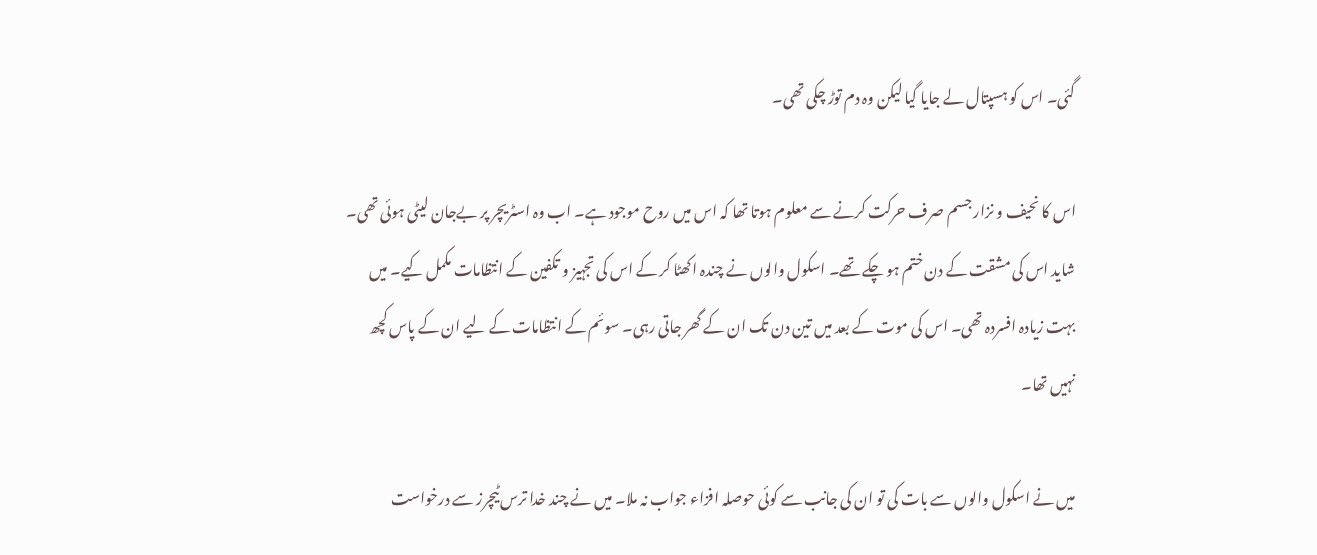گئی۔ اس کو ہسپتال لے جایا گیا لیکن وہ دم توڑ چکی تھی۔

اس کا نحیف و نزار جسم صرف حرکت کرنے سے معلوم ہوتا تھا کہ اس میں روح موجود ہے۔ اب وہ اسٹریچر پر بےجان لیٹی ہوئی تھی۔ شاید اس کی مشقت کے دن ختم ہو چکے تھے۔ اسکول والوں نے چندہ اکھٹا کر کے اس کی تجہیز و تکفین کے انتظامات مکمل کیے۔ میں بہت زیادہ افسردہ تھی۔ اس کی موت کے بعد میں تین دن تک ان کے گھر جاتی رہی۔ سوئم کے انتظامات کے لیے ان کے پاس کچھ نہیں تھا۔

میں نے اسکول والوں سے بات کی تو ان کی جانب سے کوئی حوصلہ افزاء جواب نہ ملا۔ میں نے چند خدا ترس ٹیچرز سے درخواست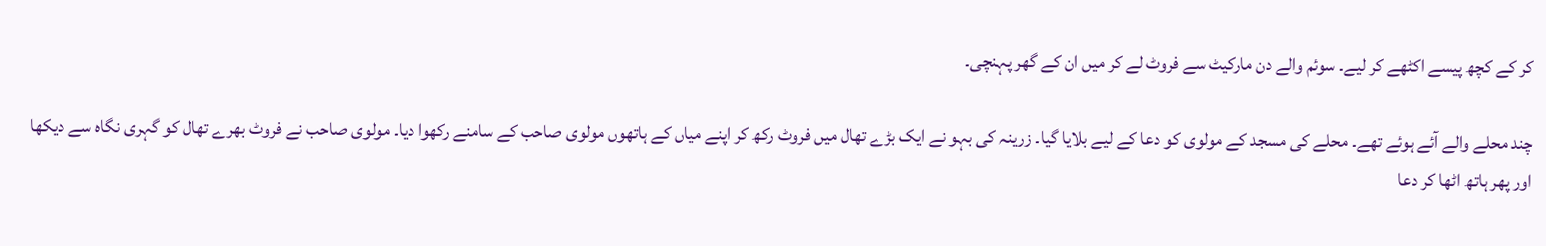کر کے کچھ پیسے اکٹھے کر لیے۔ سوئم والے دن مارکیٹ سے فروٹ لے کر میں ان کے گھر پہنچی۔

چند محلے والے آئے ہوئے تھے۔ محلے کی مسجد کے مولوی کو دعا کے لیے بلایا گیا۔ زرینہ کی بہو نے ایک بڑے تھال میں فروٹ رکھ کر اپنے میاں کے ہاتھوں مولوی صاحب کے سامنے رکھوا دیا۔ مولوی صاحب نے فروٹ بھرے تھال کو گہری نگاہ سے دیکھا اور پھر ہاتھ اٹھا کر دعا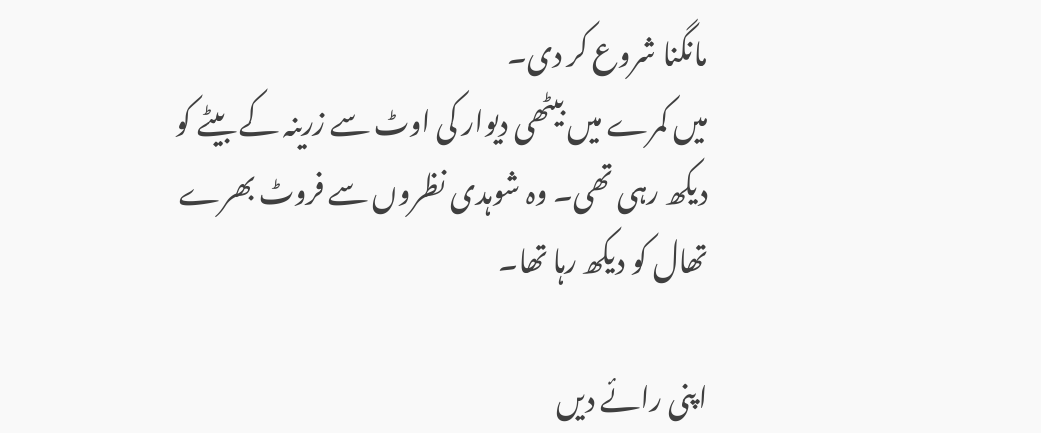مانگنا شروع کر دی۔
میں کمرے میں بیٹھی دیوار کی اوٹ سے زرینہ کے بیٹے کو دیکھ رہی تھی۔ وہ شوہدی نظروں سے فروٹ بھرے تھال کو دیکھ رہا تھا۔

اپنی رائے دیں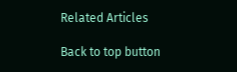Related Articles

Back to top button